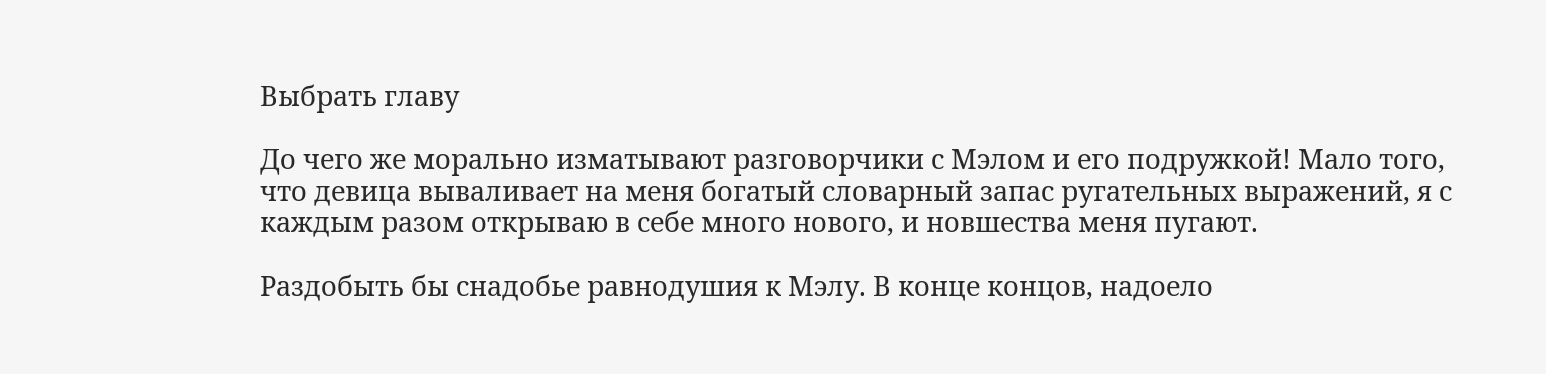Выбрать главу

До чего же морально изматывают разговорчики с Мэлом и его подружкой! Мало того, что девица вываливает на меня богатый словарный запас ругательных выражений, я с каждым разом открываю в себе много нового, и новшества меня пугают.

Раздобыть бы снадобье равнодушия к Мэлу. В конце концов, надоело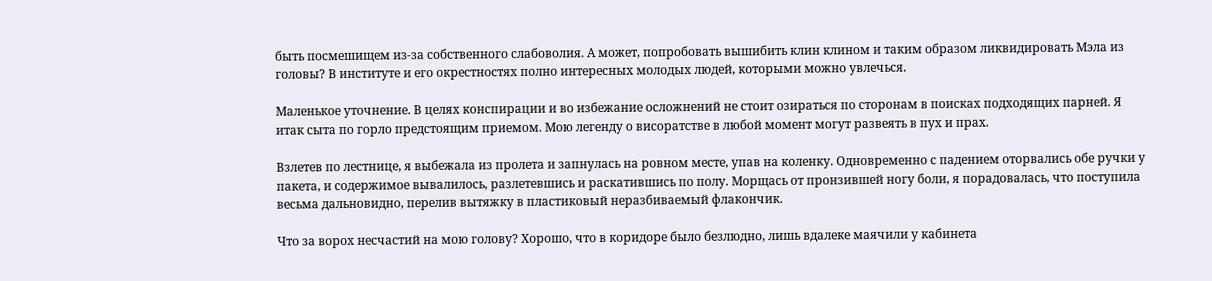быть посмешищем из-за собственного слабоволия. А может, попробовать вышибить клин клином и таким образом ликвидировать Мэла из головы? В институте и его окрестностях полно интересных молодых людей, которыми можно увлечься.

Маленькое уточнение. В целях конспирации и во избежание осложнений не стоит озираться по сторонам в поисках подходящих парней. Я итак сыта по горло предстоящим приемом. Мою легенду о висоратстве в любой момент могут развеять в пух и прах.

Взлетев по лестнице, я выбежала из пролета и запнулась на ровном месте, упав на коленку. Одновременно с падением оторвались обе ручки у пакета, и содержимое вывалилось, разлетевшись и раскатившись по полу. Морщась от пронзившей ногу боли, я порадовалась, что поступила весьма дальновидно, перелив вытяжку в пластиковый неразбиваемый флакончик.

Что за ворох несчастий на мою голову? Хорошо, что в коридоре было безлюдно, лишь вдалеке маячили у кабинета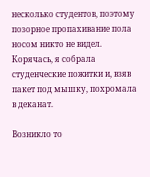несколько студентов, поэтому позорное пропахивание пола носом никто не видел. Корячась, я собрала студенческие пожитки и, взяв пакет под мышку, похромала в деканат.

Возникло то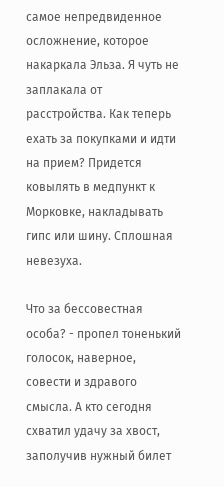самое непредвиденное осложнение, которое накаркала Эльза. Я чуть не заплакала от расстройства. Как теперь ехать за покупками и идти на прием? Придется ковылять в медпункт к Морковке, накладывать гипс или шину. Сплошная невезуха.

Что за бессовестная особа? - пропел тоненький голосок, наверное, совести и здравого смысла. А кто сегодня схватил удачу за хвост, заполучив нужный билет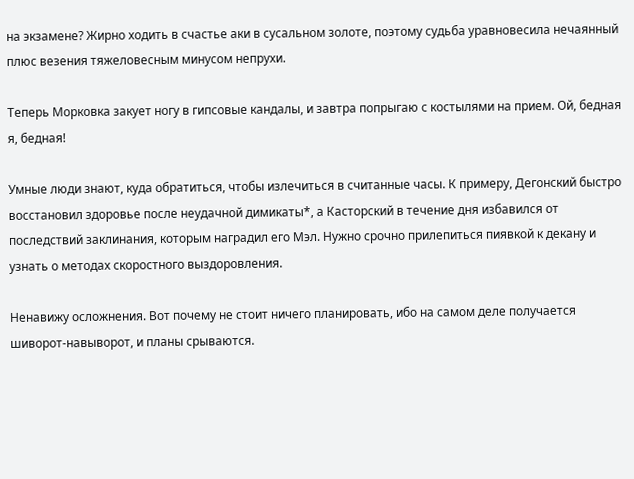на экзамене? Жирно ходить в счастье аки в сусальном золоте, поэтому судьба уравновесила нечаянный плюс везения тяжеловесным минусом непрухи.

Теперь Морковка закует ногу в гипсовые кандалы, и завтра попрыгаю с костылями на прием. Ой, бедная я, бедная!

Умные люди знают, куда обратиться, чтобы излечиться в считанные часы. К примеру, Дегонский быстро восстановил здоровье после неудачной димикаты*, а Касторский в течение дня избавился от последствий заклинания, которым наградил его Мэл. Нужно срочно прилепиться пиявкой к декану и узнать о методах скоростного выздоровления.

Ненавижу осложнения. Вот почему не стоит ничего планировать, ибо на самом деле получается шиворот-навыворот, и планы срываются.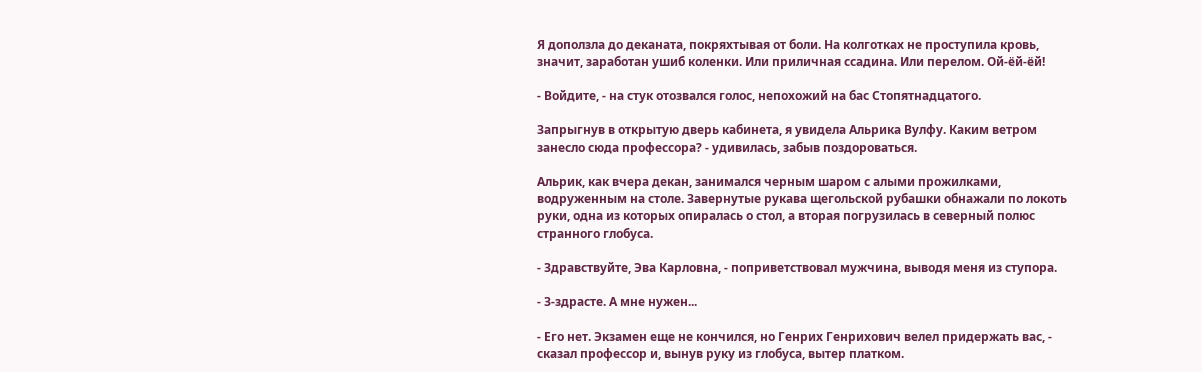Я доползла до деканата, покряхтывая от боли. На колготках не проступила кровь, значит, заработан ушиб коленки. Или приличная ссадина. Или перелом. Ой-ёй-ёй!

- Войдите, - на стук отозвался голос, непохожий на бас Стопятнадцатого.

Запрыгнув в открытую дверь кабинета, я увидела Альрика Вулфу. Каким ветром занесло сюда профессора? - удивилась, забыв поздороваться.

Альрик, как вчера декан, занимался черным шаром с алыми прожилками, водруженным на столе. Завернутые рукава щегольской рубашки обнажали по локоть руки, одна из которых опиралась о стол, а вторая погрузилась в северный полюс странного глобуса.

- Здравствуйте, Эва Карловна, - поприветствовал мужчина, выводя меня из ступора.

- З-здрасте. А мне нужен...

- Его нет. Экзамен еще не кончился, но Генрих Генрихович велел придержать вас, - сказал профессор и, вынув руку из глобуса, вытер платком.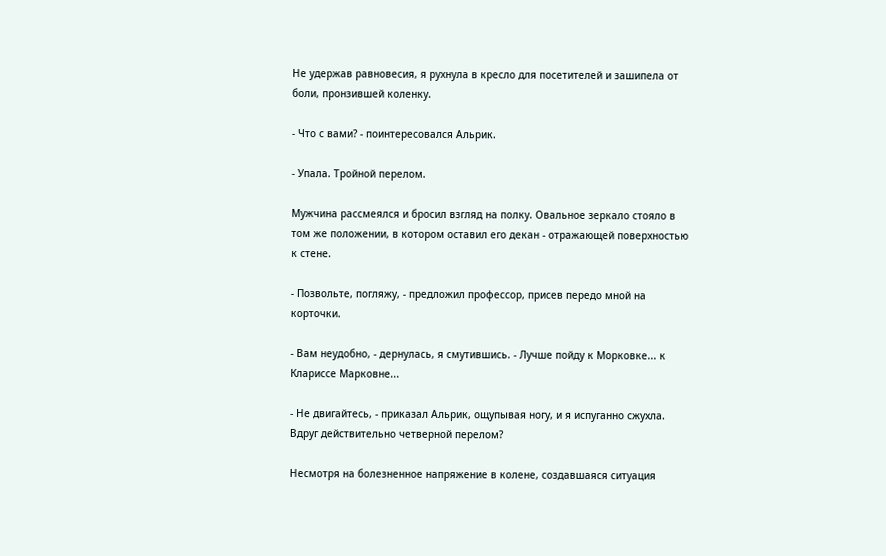Не удержав равновесия, я рухнула в кресло для посетителей и зашипела от боли, пронзившей коленку.

- Что с вами? - поинтересовался Альрик.

- Упала. Тройной перелом.

Мужчина рассмеялся и бросил взгляд на полку. Овальное зеркало стояло в том же положении, в котором оставил его декан - отражающей поверхностью к стене.

- Позвольте, погляжу, - предложил профессор, присев передо мной на корточки.

- Вам неудобно, - дернулась, я смутившись. - Лучше пойду к Морковке... к Клариссе Марковне...

- Не двигайтесь, - приказал Альрик, ощупывая ногу, и я испуганно сжухла. Вдруг действительно четверной перелом?

Несмотря на болезненное напряжение в колене, создавшаяся ситуация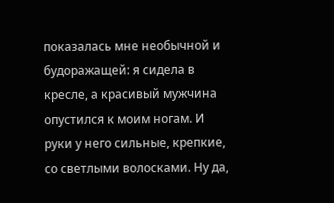показалась мне необычной и будоражащей: я сидела в кресле, а красивый мужчина опустился к моим ногам. И руки у него сильные, крепкие, со светлыми волосками. Ну да,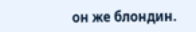он же блондин.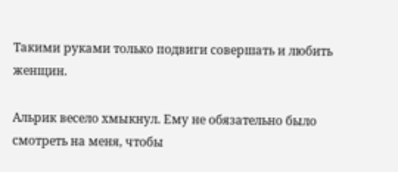Такими руками только подвиги совершать и любить женщин.

Альрик весело хмыкнул. Ему не обязательно было смотреть на меня, чтобы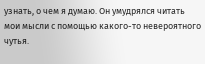узнать, о чем я думаю. Он умудрялся читать мои мысли с помощью какого-то невероятного чутья.